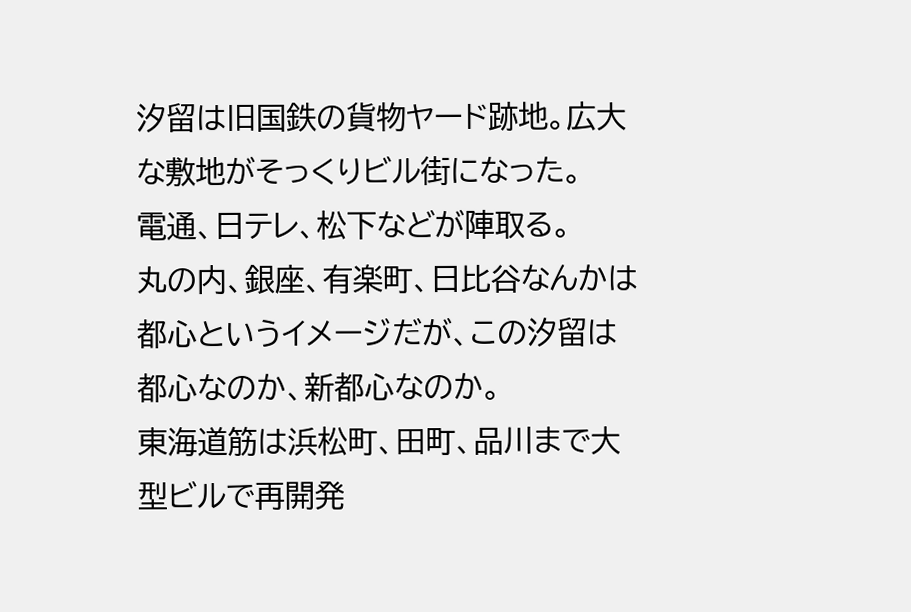汐留は旧国鉄の貨物ヤード跡地。広大な敷地がそっくりビル街になった。
電通、日テレ、松下などが陣取る。
丸の内、銀座、有楽町、日比谷なんかは都心というイメージだが、この汐留は都心なのか、新都心なのか。
東海道筋は浜松町、田町、品川まで大型ビルで再開発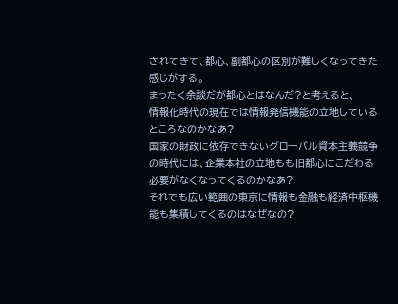されてきて、都心、副都心の区別が難しくなってきた感じがする。
まったく余談だが都心とはなんだ?と考えると、
情報化時代の現在では情報発信機能の立地しているところなのかなあ?
国家の財政に依存できないグローバル資本主義競争の時代には、企業本社の立地もも旧都心にこだわる必要がなくなってくるのかなあ?
それでも広い範囲の東京に情報も金融も経済中枢機能も集積してくるのはなぜなの?